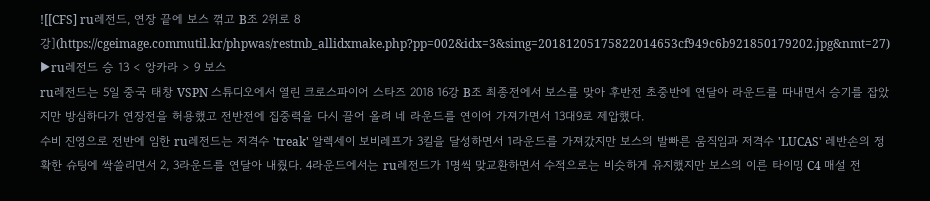![[CFS] ru레전드, 연장 끝에 보스 꺾고 B조 2위로 8강](https://cgeimage.commutil.kr/phpwas/restmb_allidxmake.php?pp=002&idx=3&simg=20181205175822014653cf949c6b921850179202.jpg&nmt=27)
▶ru레전드 승 13 < 앙카라 > 9 보스
ru레전드는 5일 중국 태창 VSPN 스튜디오에서 열린 크로스파이어 스타즈 2018 16강 B조 최종전에서 보스를 맞아 후반전 초중반에 연달아 라운드를 따내면서 승기를 잡았지만 방심하다가 연장전을 허용했고 전반전에 집중력을 다시 끌어 올려 네 라운드를 연이어 가져가면서 13대9로 제압했다.
수비 진영으로 전반에 임한 ru레전드는 저격수 'treak' 알렉세이 보비레프가 3킬을 달성하면서 1라운드를 가져갔지만 보스의 발빠른 움직임과 저격수 'LUCAS' 레반손의 정확한 슈팅에 싹쓸리면서 2, 3라운드를 연달아 내줬다. 4라운드에서는 ru레전드가 1명씩 맞교환하면서 수적으로는 비슷하게 유지했지만 보스의 이른 타이밍 C4 매설 전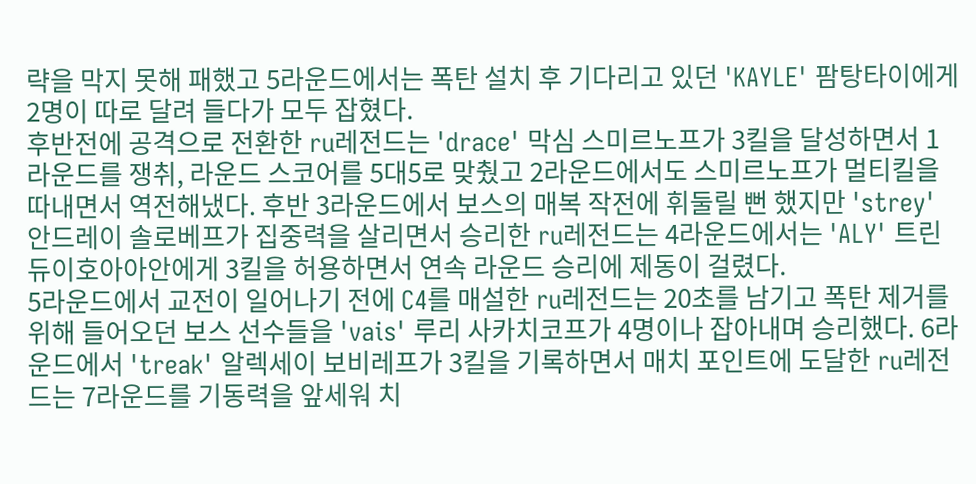략을 막지 못해 패했고 5라운드에서는 폭탄 설치 후 기다리고 있던 'KAYLE' 팜탕타이에게 2명이 따로 달려 들다가 모두 잡혔다.
후반전에 공격으로 전환한 ru레전드는 'drace' 막심 스미르노프가 3킬을 달성하면서 1라운드를 쟁취, 라운드 스코어를 5대5로 맞췄고 2라운드에서도 스미르노프가 멀티킬을 따내면서 역전해냈다. 후반 3라운드에서 보스의 매복 작전에 휘둘릴 뻔 했지만 'strey' 안드레이 솔로베프가 집중력을 살리면서 승리한 ru레전드는 4라운드에서는 'ALY' 트린듀이호아아안에게 3킬을 허용하면서 연속 라운드 승리에 제동이 걸렸다.
5라운드에서 교전이 일어나기 전에 C4를 매설한 ru레전드는 20초를 남기고 폭탄 제거를 위해 들어오던 보스 선수들을 'vais' 루리 사카치코프가 4명이나 잡아내며 승리했다. 6라운드에서 'treak' 알렉세이 보비레프가 3킬을 기록하면서 매치 포인트에 도달한 ru레전드는 7라운드를 기동력을 앞세워 치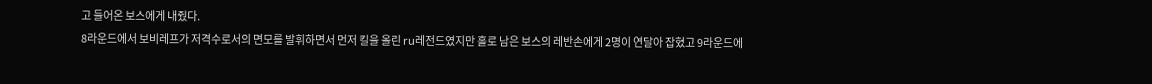고 들어온 보스에게 내줬다.
8라운드에서 보비레프가 저격수로서의 면모를 발휘하면서 먼저 킬을 올린 ru레전드였지만 홀로 남은 보스의 레반손에게 2명이 연달아 잡혔고 9라운드에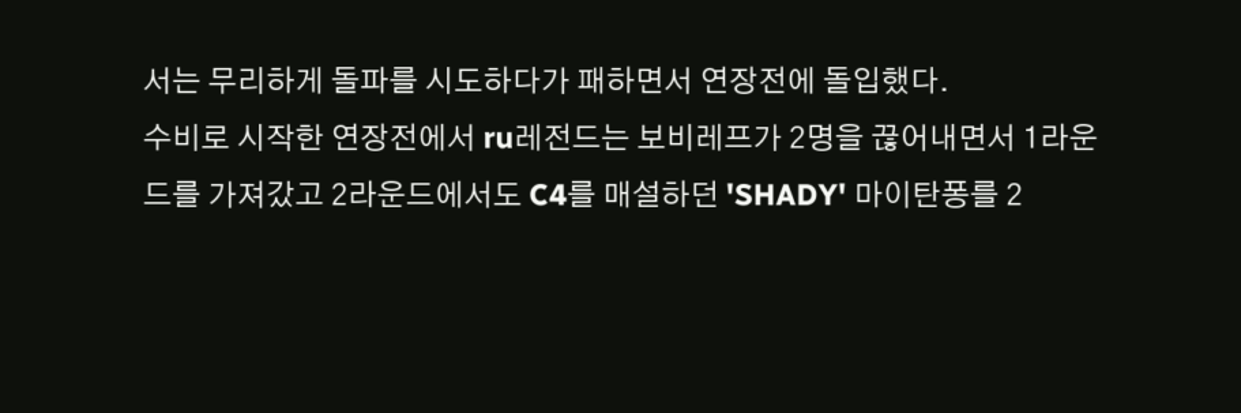서는 무리하게 돌파를 시도하다가 패하면서 연장전에 돌입했다.
수비로 시작한 연장전에서 ru레전드는 보비레프가 2명을 끊어내면서 1라운드를 가져갔고 2라운드에서도 C4를 매설하던 'SHADY' 마이탄퐁를 2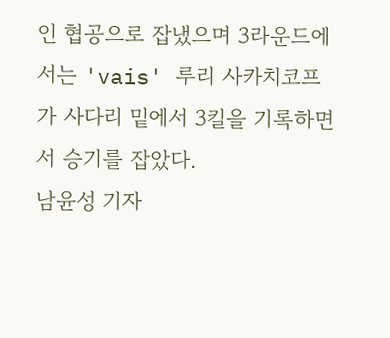인 협공으로 잡냈으며 3라운드에서는 'vais' 루리 사카치코프가 사다리 밑에서 3킬을 기록하면서 승기를 잡았다.
남윤성 기자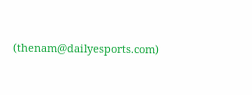(thenam@dailyesports.com)